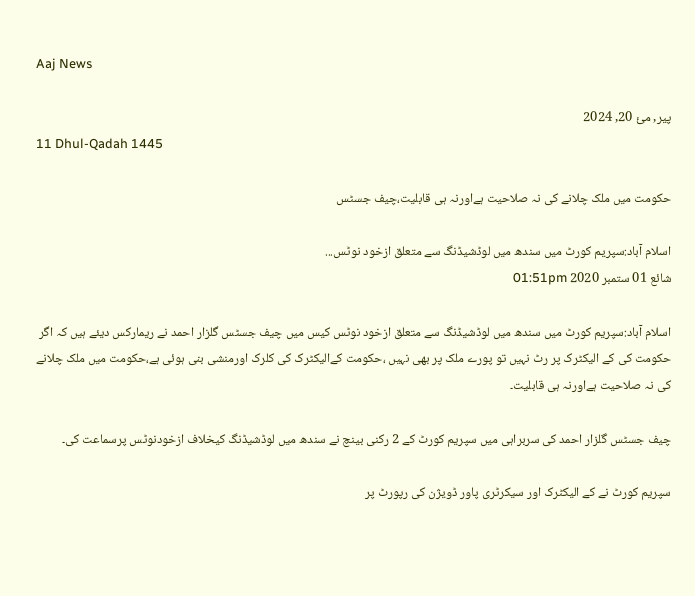Aaj News

پیر, مئ 20, 2024
11 Dhul-Qadah 1445

حکومت میں ملک چلانے کی نہ صلاحیت ہےاورنہ ہی قابلیت،چیف جسٹس

اسلام آباد:سپریم کورٹ میں سندھ میں لوڈشیڈنگ سے متعلق ازخود نوٹس...
شائع 01 ستمبر 2020 01:51pm

اسلام آباد:سپریم کورٹ میں سندھ میں لوڈشیڈنگ سے متعلق ازخود نوٹس کیس میں چیف جسٹس گلزار احمد نے ریمارکس دیئے ہیں کہ اگر حکومت کی کے الیکٹرک پر رٹ نہیں تو پورے ملک پر بھی نہیں ،حکومت کےالیکٹرک کی کلرک اورمنشی بنی ہوئی ہے،حکومت میں ملک چلانے کی نہ صلاحیت ہےاورنہ ہی قابلیت۔

چیف جسٹس گلزار احمد کی سربراہی میں سپریم کورٹ کے 2 رکنی بینچ نے سندھ میں لوڈشیڈنگ کیخلاف ازخودنوٹس پرسماعت کی۔

سپریم کورٹ نے کے الیکٹرک اور سیکرٹری پاور ڈویژن کی رپورٹ پر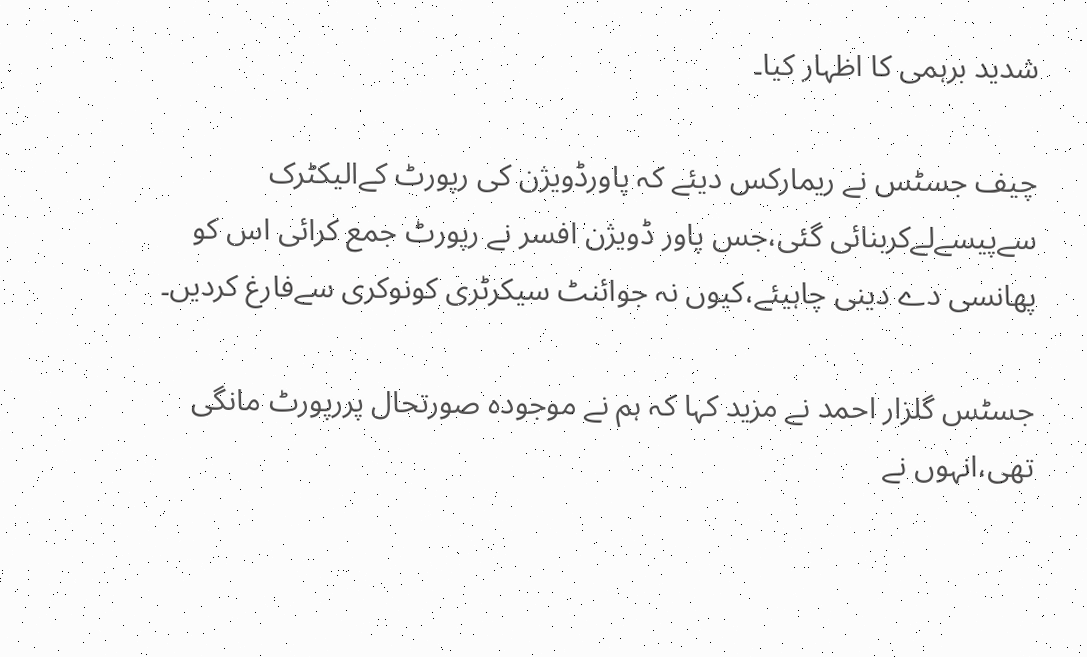شدید برہمی کا اظہار کیا۔

چیف جسٹس نے ریمارکس دیئے کہ پاورڈویژن کی رپورٹ کےالیکٹرک سےپیسےلےکربنائی گئی،جس پاور ڈویژن افسر نے رپورٹ جمع کرائی اس کو پھانسی دے دینی چاہیئے،کیوں نہ جوائنٹ سیکرٹری کونوکری سےفارغ کردیں۔

جسٹس گلزار احمد نے مزید کہا کہ ہم نے موجودہ صورتحال پررپورٹ مانگی تھی،انہوں نے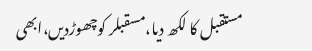مستقبل کا لکھ دیا،مسقبلر کوچھوڑدیں،ابھی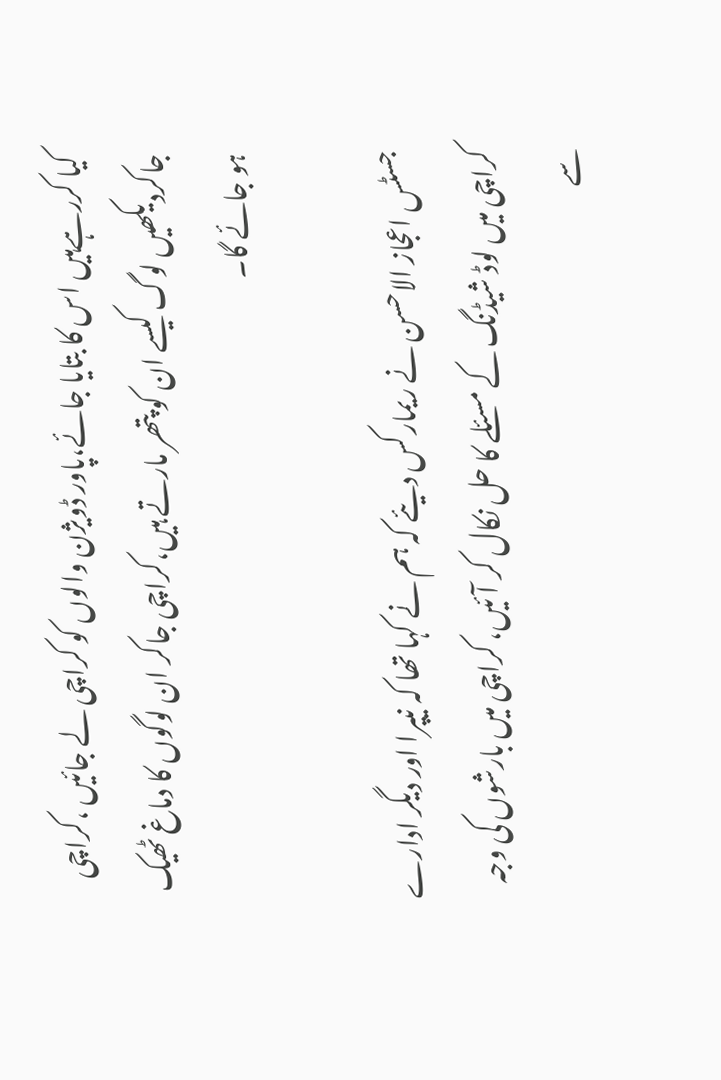کیا کررہےہیں اس کا بتایا جائے،پاور ڈویژن والوں کو کراچی لے جائیں ،کراچی جاکردیکھیں لوگ کیسے ان کو پتھر مارتے ہیں،کراچی جاکر ان لوگوں کا دماغ ٹھیک ہو جائے گا۔

جسٹس اعجاز الاحسن نے ریمارکس دیئے کہ ہم نے کہا تھا کہ نیپرا اور دیگر ادارے کراچی میں لوڈ شیڈنگ کے مسئلے کا حل نکال کر آئیں، کراچی میں بارشوں کی وجہ سے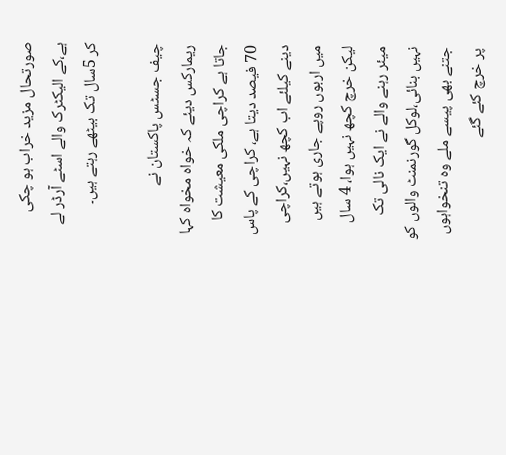صورتحال مزید خراب ہو چکی ہے،کے الیکٹرک والے اسٹے آرڈر لے کر 5سال تک بیٹھے رہتے ہیں۔

چیف جسٹس پاکستان نے ریمارکس دیئے کہ خواہ مخواہ کہا جاتا ہے کراچی ملکی معیشت کا 70 فیصد دیتا ہے، کراچی کے پاس دینے کیلئے اب کچھ نہیں،کراچی میں اربوں روپے جاری ہوتے ہیں لیکن خرچ کچھ نہیں ہوا، 4 سال میئر رہنے والے نے ایک نالی تک نہیں بنائی،لوکل گورنمنٹ والوں کو جتنے بھی پیسے ملے وہ تنخواہوں پر خرچ کئے گئے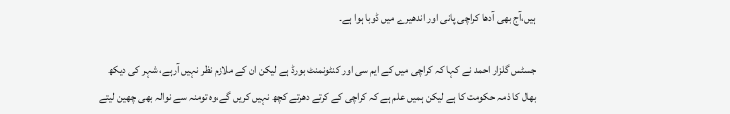ہیں،آج بھی آدھا کراچی پانی اور اندھیرے میں ڈوبا ہوا ہے۔

جسٹس گلزار احمد نے کہا کہ کراچی میں کے ایم سی اور کنٹونمنٹ بورڈ ہے لیکن ان کے ملازم نظر نہیں آرہے، شہر کی دیکھ بھال کا ذمہ حکومت کا ہے لیکن ہمیں علم ہے کہ کراچی کے کرتے دھرتے کچھ نہیں کریں گے،وہ تومنہ سے نوالہ بھی چھین لیتے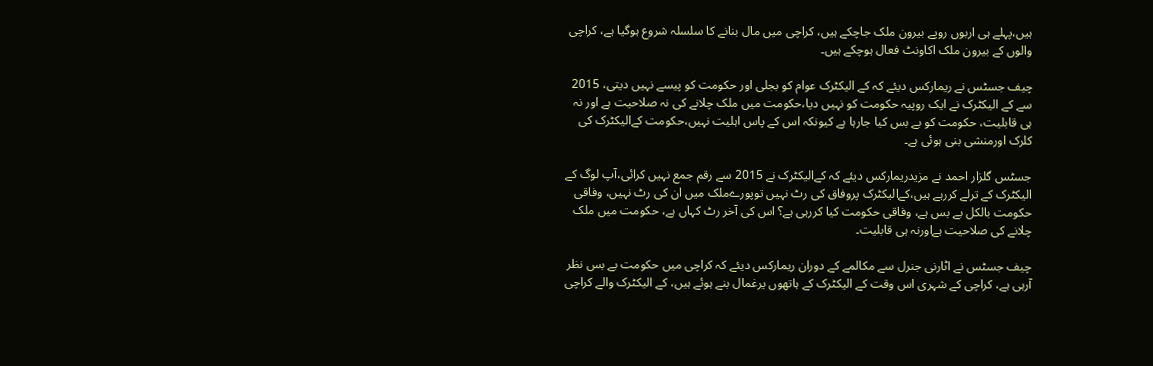ہیں،پہلے ہی اربوں روپے بیرون ملک جاچکے ہیں، کراچی میں مال بنانے کا سلسلہ شروع ہوگیا ہے، کراچی والوں کے بیرون ملک اکاونٹ فعال ہوچکے ہیں۔

چیف جسٹس نے ریمارکس دیئے کہ کے الیکٹرک عوام کو بجلی اور حکومت کو پیسے نہیں دیتی، 2015 سے کے الیکٹرک نے ایک روپیہ حکومت کو نہیں دیا،حکومت میں ملک چلانے کی نہ صلاحیت ہے اور نہ ہی قابلیت، حکومت کو بے بس کیا جارہا ہے کیونکہ اس کے پاس اہلیت نہیں،حکومت کےالیکٹرک کی کلرک اورمنشی بنی ہوئی ہے۔

جسٹس گلزار احمد نے مزیدریمارکس دیئے کہ کےالیکٹرک نے 2015 سے رقم جمع نہیں کرائی،آپ لوگ کے الیکٹرک کے ترلے کررہے ہیں،کےالیکٹرک پروفاق کی رٹ نہیں توپورےملک میں ان کی رٹ نہیں، وفاقی حکومت بالکل بے بس ہے، وفاقی حکومت کیا کررہی ہے؟ اس کی آخر رٹ کہاں ہے، حکومت میں ملک چلانے کی صلاحیت ہےاورنہ ہی قابلیت۔

چیف جسٹس نے اٹارنی جنرل سے مکالمے کے دوران ریمارکس دیئے کہ کراچی میں حکومت بے بس نظر آرہی ہے، کراچی کے شہری اس وقت کے الیکٹرک کے ہاتھوں یرغمال بنے ہوئے ہیں، کے الیکٹرک والے کراچی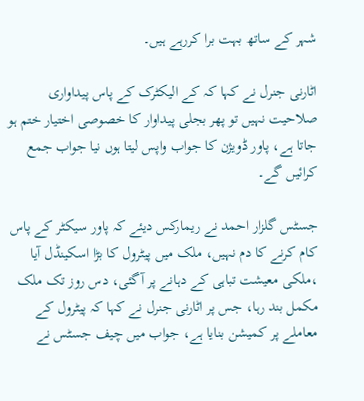شہر کے ساتھ بہت برا کررہے ہیں۔

اٹارنی جنرل نے کہا کہ کے الیکٹرک کے پاس پیداواری صلاحیت نہیں تو پھر بجلی پیداوار کا خصوصی اختیار ختم ہو جاتا ہے، پاور ڈویژن کا جواب واپس لیتا ہوں نیا جواب جمع کرائیں گے۔

جسٹس گلزار احمد نے ریمارکس دیئے کہ پاور سیکٹر کے پاس کام کرنے کا دم نہیں، ملک میں پیٹرول کا بڑا اسکینڈل آیا ،ملکی معیشت تباہی کے دہانے پر آگئی، دس روز تک ملک مکمل بند رہا، جس پر اٹارنی جنرل نے کہا کہ پیٹرول کے معاملے پر کمیشن بنایا ہے، جواب میں چیف جسٹس نے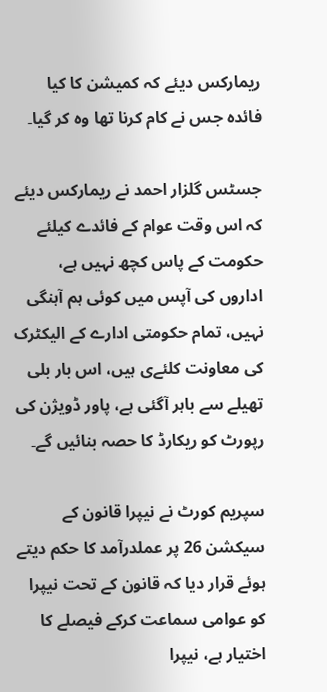ریمارکس دیئے کہ کمیشن کا کیا فائدہ جس نے کام کرنا تھا وہ کر گیا۔

جسٹس گلزار احمد نے ریمارکس دیئے کہ اس وقت عوام کے فائدے کیلئے حکومت کے پاس کچھ نہیں ہے، اداروں کی آپس میں کوئی ہم آہنگی نہیں، تمام حکومتی ادارے کے الیکٹرک کی معاونت کلئےی ہیں، اس بار بلی تھیلے سے باہر آگئی ہے، پاور ڈویژن کی رپورٹ کو ریکارڈ کا حصہ بنائیں گے۔

سپریم کورٹ نے نیپرا قانون کے سیکشن 26 پر عملدرآمد کا حکم دیتے ہوئے قرار دیا کہ قانون کے تحت نیپرا کو عوامی سماعت کرکے فیصلے کا اختیار ہے، نیپرا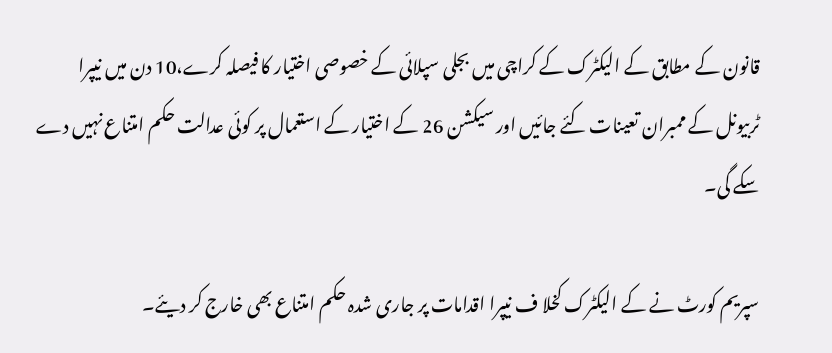قانون کے مطابق کے الیکٹرک کے کراچی میں بجلی سپلائی کے خصوصی اختیار کا فیصلہ کرے،10 دن میں نیپرا ٹربیونل کے ممبران تعینات کئے جائیں اور سیکشن 26 کے اختیار کے استعمال پر کوئی عدالت حکم امتناع نہیں دے سکے گی۔

سپریم کورٹ نے کے الیکٹرک کخلا ف نیپرا اقدامات پر جاری شدہ حکم امتناع بھی خارج کر دیئے۔